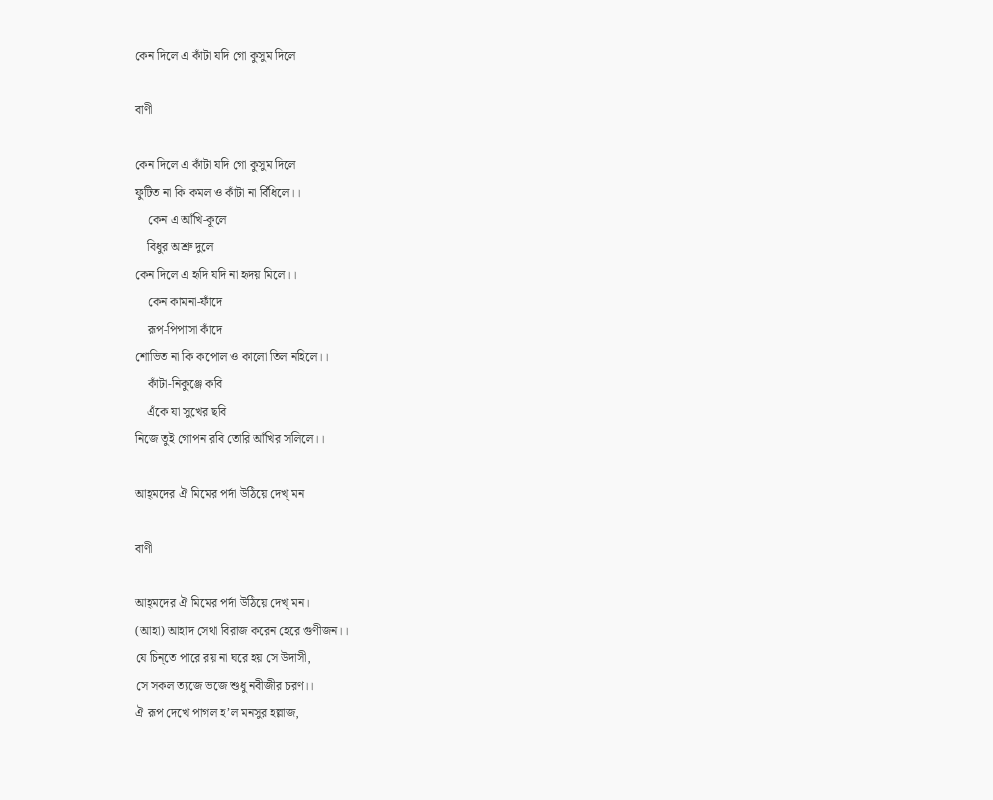কেন দিলে এ কাঁটা যদি গো কুসুম দিলে

বাণী

কেন দিলে এ কাঁটা যদি গো কুসুম দিলে
ফুটিত না কি কমল ও কাঁটা না বিঁধিলে।।
    কেন এ আঁখি-কূলে
    বিধুর অশ্রু দুলে
কেন দিলে এ হৃদি যদি না হৃদয় মিলে।।
    কেন কামনা-ফাঁদে
    রূপ-পিপাসা কাঁদে
শোভিত না কি কপোল ও কালো তিল নহিলে।।
    কাঁটা-নিকুঞ্জে কবি
    এঁকে যা সুখের ছবি
নিজে তুই গোপন রবি তোরি আঁখির সলিলে।।

আহ্‌মদের ঐ মিমের পর্দা উঠিয়ে দেখ্ মন

বাণী

আহ্‌মদের ঐ মিমের পর্দা উঠিয়ে দেখ্ মন।
(আহা) আহাদ সেথা বিরাজ করেন হেরে গুণীজন।।
যে চিন্‌তে পারে রয় না ঘরে হয় সে উদাসী,
সে সকল ত্যজে ভজে শুধু নবীজীর চরণ।।
ঐ রূপ দেখে পাগল হ’ল মনসুর হল্লাজ,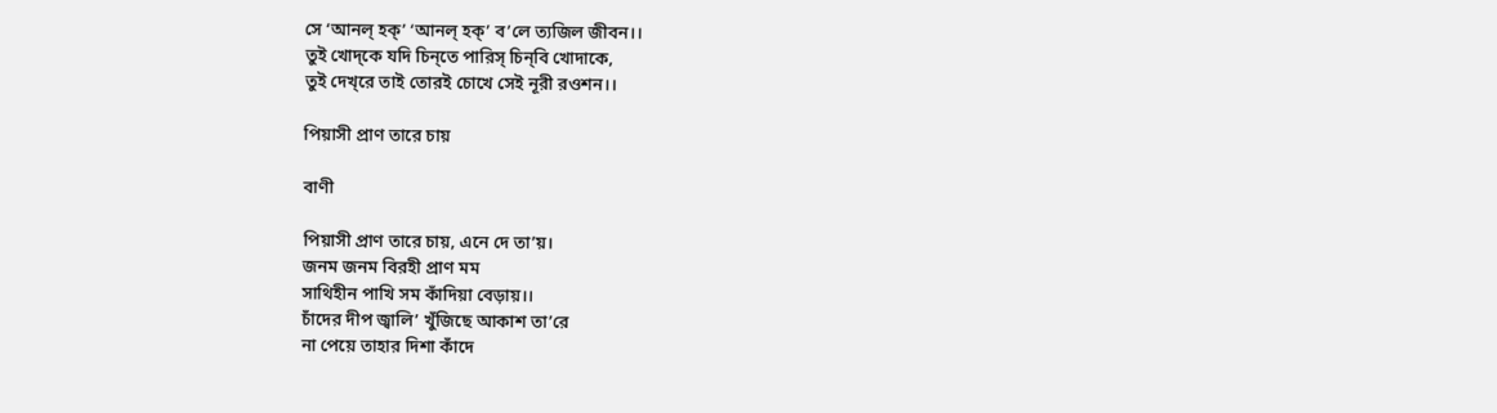সে ‌‘আনল্ হক্‌’ ‘আনল্ হক্‌’ ব’লে ত্যজিল জীবন।।
তুই খোদ্‌কে যদি চিন্‌তে পারিস্‌ চিন্‌বি খোদাকে,
তুই দেখ্‌রে তাই তোরই চোখে সেই নূরী রওশন।।

পিয়াসী প্রাণ তারে চায়

বাণী

পিয়াসী প্রাণ তারে চায়, এনে দে তা’য়।
জনম জনম বিরহী প্রাণ মম
সাথিহীন পাখি সম কাঁদিয়া বেড়ায়।।
চাঁদের দীপ জ্বালি’ খুঁজিছে আকাশ তা’রে
না পেয়ে তাহার দিশা কাঁদে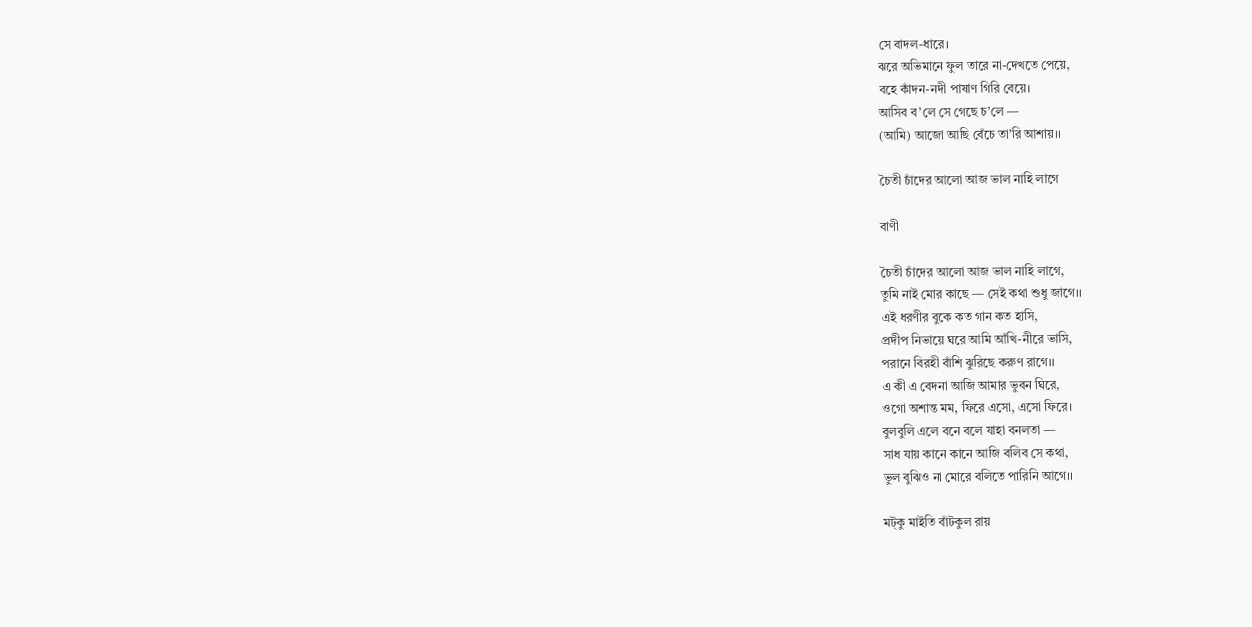সে বাদল-ধারে।
ঝরে অভিমানে ফুল তারে না-দেখতে পেয়ে,
বহে কাঁদন-নদী পাষাণ গিরি বেয়ে।
আসিব ব’লে সে গেছে চ’লে —
(আমি) আজো আছি বেঁচে তা’রি আশায়।।

চৈতী চাঁদের আলো আজ ভাল নাহি লাগে

বাণী

চৈতী চাঁদের আলো আজ ভাল নাহি লাগে,
তুমি নাই মোর কাছে — সেই কথা শুধু জাগে।।
এই ধরণীর বুকে কত গান কত হাসি,
প্রদীপ নিভায়ে ঘরে আমি আঁখি-নীরে ভাসি,
পরানে বিরহী বাঁশি ঝুরিছে করুণ রাগে।।
এ কী এ বেদনা আজি আমার ভুবন ঘিরে,
ওগো অশান্ত মম, ফিরে এসো, এসো ফিরে।
বুলবুলি এলে বনে বলে যাহা বনলতা —
সাধ যায় কানে কানে আজি বলিব সে কথা,
ভুল বুঝিও না মোরে বলিতে পারিনি আগে।।

মট্‌কু মাইতি বাঁটকুল রায়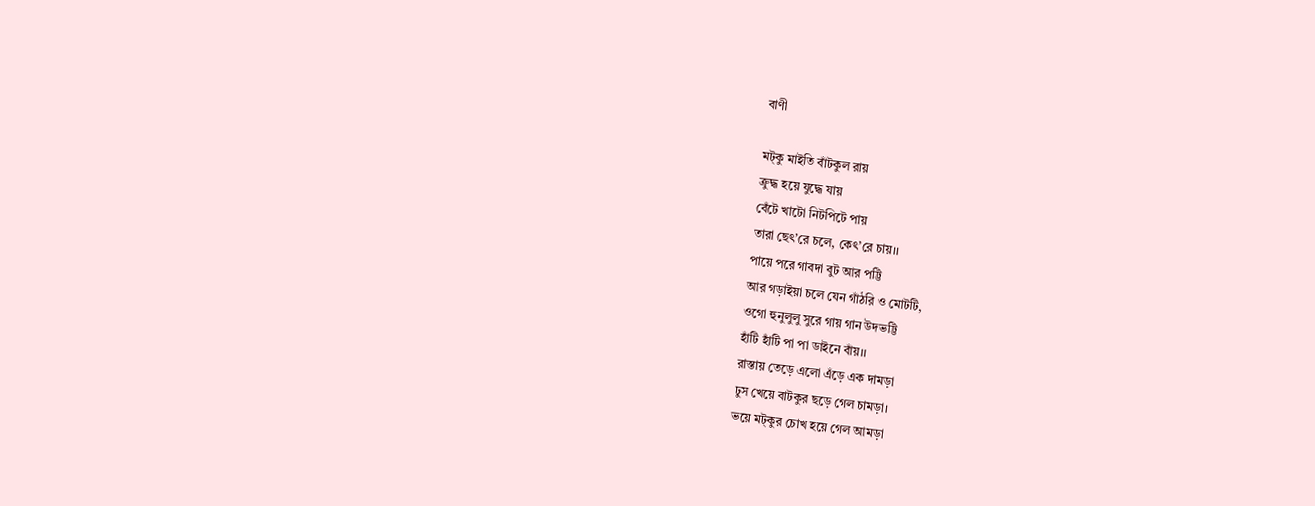বাণী

মট্‌কু মাইতি বাঁটকুল রায়
ক্রুদ্ধ হয়ে যুদ্ধে যায়
বেঁটে খাটো নিটপিটে পায়
তারা ছেৎ’রে চলে, কেৎ’রে চায়।।
পায়ে পরে গাবদা বুট আর পট্টি
আর গড়াইয়া চলে যেন গাঁঠরি ও মোটটি,
ওগো হুনুলুলু সুরে গায় গান উদভট্টি
হাঁটি হাঁটি পা পা ডাইনে বাঁয়।।
রাস্তায় তেড়ে এলো এঁড়ে এক দামড়া
ঢুস খেয়ে বাটকুর ছড়ে গেল চামড়া।
ভয়ে মট্‌কুর চোখ হয়ে গেল আমড়া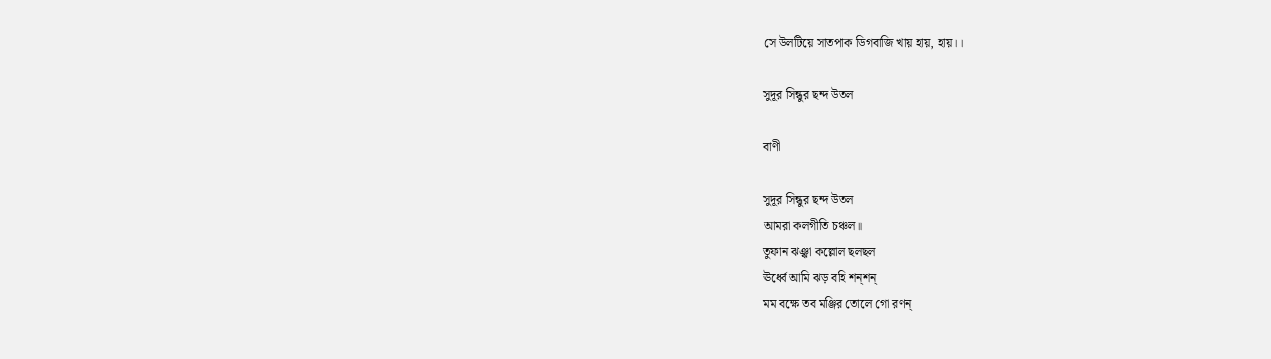সে উলটিয়ে সাতপাক ডিগবাজি খায় হায়, হায়।।

সুদূর সিন্ধুর ছন্দ উতল

বাণী

সুদূর সিন্ধুর ছন্দ উতল
আমরা কলগীতি চঞ্চল॥
তুফান ঝঞ্ঝা কল্লোল ছলছল
ঊর্ধ্বে আমি ঝড় বহি শন্‌শন্‌
মম বক্ষে তব মঞ্জির তোলে গো রণন্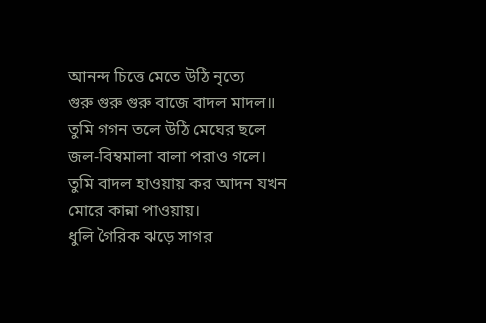আনন্দ চিত্তে মেতে উঠি নৃত্যে
গুরু গুরু গুরু বাজে বাদল মাদল॥
তুমি গগন তলে উঠি মেঘের ছলে
জল-বিম্বমালা বালা পরাও গলে।
তুমি বাদল হাওয়ায় কর আদন যখন
মোরে কান্না পাওয়ায়।
ধুলি গৈরিক ঝড়ে সাগর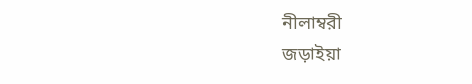নীলাম্বরী
জড়াইয়া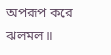অপরূপ করে ঝলমল॥